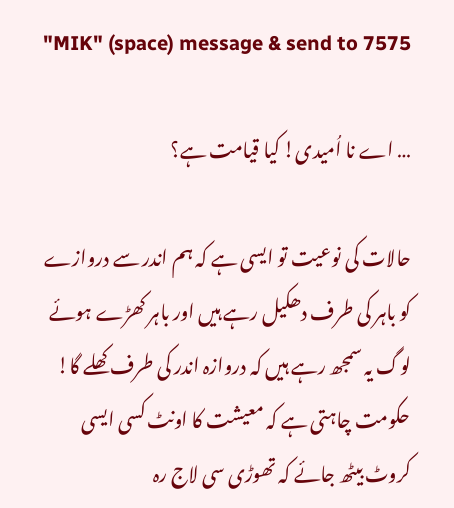"MIK" (space) message & send to 7575

… اے نا اُمیدی! کیا قیامت ہے؟

حالات کی نوعیت تو ایسی ہے کہ ہم اندر سے دروازے کو باہر کی طرف دھکیل رہے ہیں اور باہر کھڑے ہوئے لوگ یہ سمجھ رہے ہیں کہ دروازہ اندر کی طرف کھلے گا! حکومت چاہتی ہے کہ معیشت کا اونٹ کسی ایسی کروٹ بیٹھ جائے کہ تھوڑی سی لاج رہ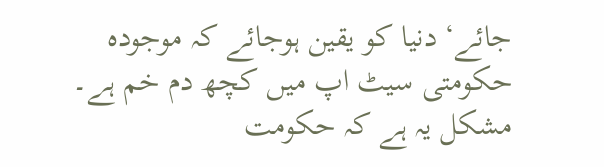جائے‘ دنیا کو یقین ہوجائے کہ موجودہ حکومتی سیٹ اپ میں کچھ دم خم ہے۔ مشکل یہ ہے کہ حکومت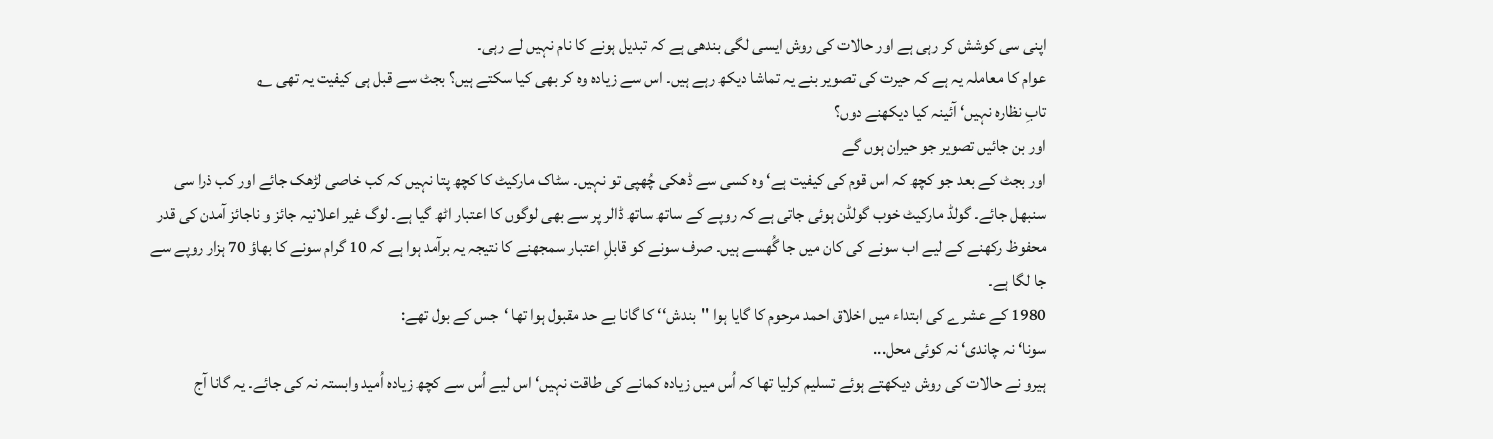اپنی سی کوشش کر رہی ہے اور حالات کی روش ایسی لگی بندھی ہے کہ تبدیل ہونے کا نام نہیں لے رہی۔
عوام کا معاملہ یہ ہے کہ حیرت کی تصویر بنے یہ تماشا دیکھ رہے ہیں۔ اس سے زیادہ وہ کر بھی کیا سکتے ہیں؟ بجٹ سے قبل ہی کیفیت یہ تھی ؎
تابِ نظارہ نہیں‘ آئینہ کیا دیکھنے دوں؟
اور بن جائیں تصویر جو حیران ہوں گے
اور بجٹ کے بعد جو کچھ کہ اس قوم کی کیفیت ہے‘ وہ کسی سے ڈھکی چُھپی تو نہیں۔ سٹاک مارکیٹ کا کچھ پتا نہیں کہ کب خاصی لڑھک جائے اور کب ذرا سی سنبھل جائے۔ گولڈ مارکیٹ خوب گولڈن ہوئی جاتی ہے کہ روپے کے ساتھ ساتھ ڈالر پر سے بھی لوگوں کا اعتبار اٹھ گیا ہے۔ لوگ غیر اعلانیہ جائز و ناجائز آمدن کی قدر محفوظ رکھنے کے لیے اب سونے کی کان میں جا گُھسے ہیں۔ صرف سونے کو قابلِ اعتبار سمجھنے کا نتیجہ یہ برآمد ہوا ہے کہ 10 گرام سونے کا بھاؤ 70 ہزار روپے سے جا لگا ہے۔
1980 کے عشرے کی ابتداء میں اخلاق احمد مرحوم کا گایا ہوا ''بندش‘‘ کا گانا بے حد مقبول ہوا تھا ‘جس کے بول تھے:
سونا‘ نہ چاندی‘ نہ کوئی محل...
ہیرو نے حالات کی روش دیکھتے ہوئے تسلیم کرلیا تھا کہ اُس میں زیادہ کمانے کی طاقت نہیں‘ اس لیے اُس سے کچھ زیادہ اُمید وابستہ نہ کی جائے۔ یہ گانا آج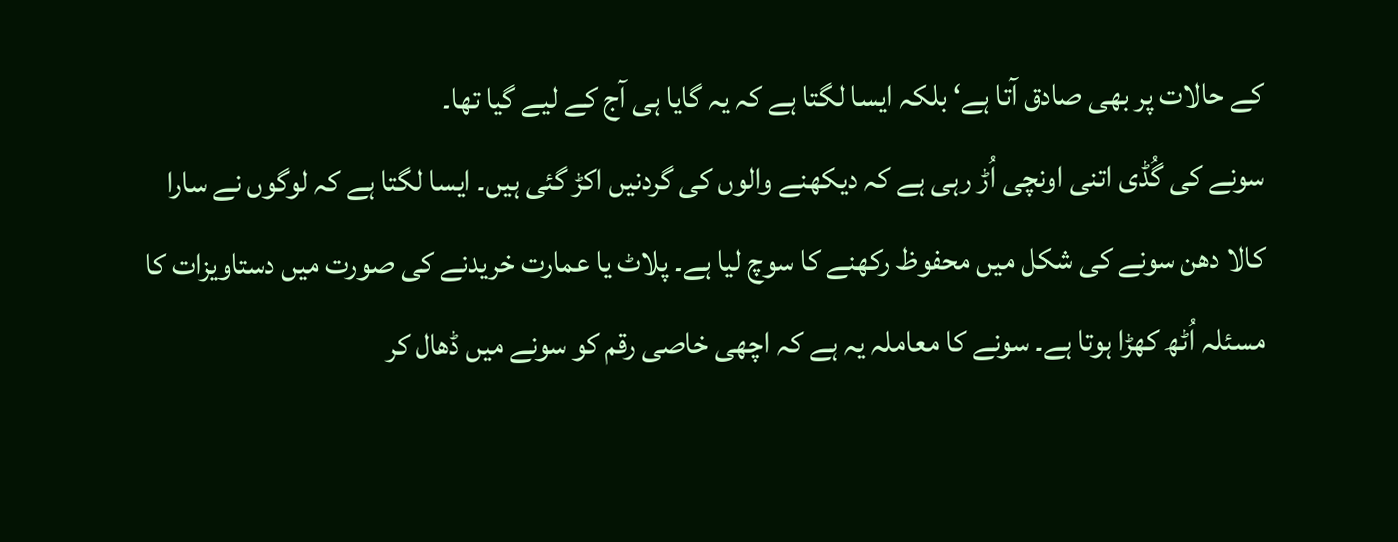کے حالات پر بھی صادق آتا ہے‘ بلکہ ایسا لگتا ہے کہ یہ گایا ہی آج کے لیے گیا تھا۔
سونے کی گُڈی اتنی اونچی اُڑ رہی ہے کہ دیکھنے والوں کی گردنیں اکڑ گئی ہیں۔ ایسا لگتا ہے کہ لوگوں نے سارا کالا دھن سونے کی شکل میں محفوظ رکھنے کا سوچ لیا ہے۔ پلاٹ یا عمارت خریدنے کی صورت میں دستاویزات کا مسئلہ اُٹھ کھڑا ہوتا ہے۔ سونے کا معاملہ یہ ہے کہ اچھی خاصی رقم کو سونے میں ڈھال کر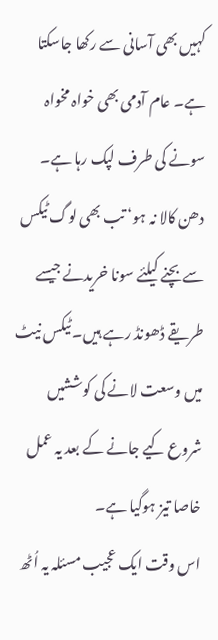کہیں بھی آسانی سے رکھا جاسکتا ہے۔ عام آدمی بھی خواہ مخواہ سونے کی طرف لپک رہا ہے۔ دھن کالا نہ ہو‘ تب بھی لوگ ٹیکس سے بچنے کیلئے سونا خریدنے جیسے طریقے ڈھونڈ رہے ہیں۔ ٹیکس نیٹ میں وسعت لانے کی کوششیں شروع کیے جانے کے بعد یہ عمل خاصا تیز ہوگیا ہے۔
اس وقت ایک عجیب مسئلہ یہ اُٹھ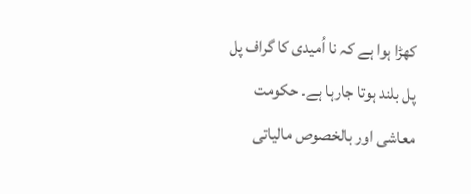کھڑا ہوا ہے کہ نا اُمیدی کا گراف پل پل بلند ہوتا جارہا ہے۔ حکومت معاشی اور بالخصوص مالیاتی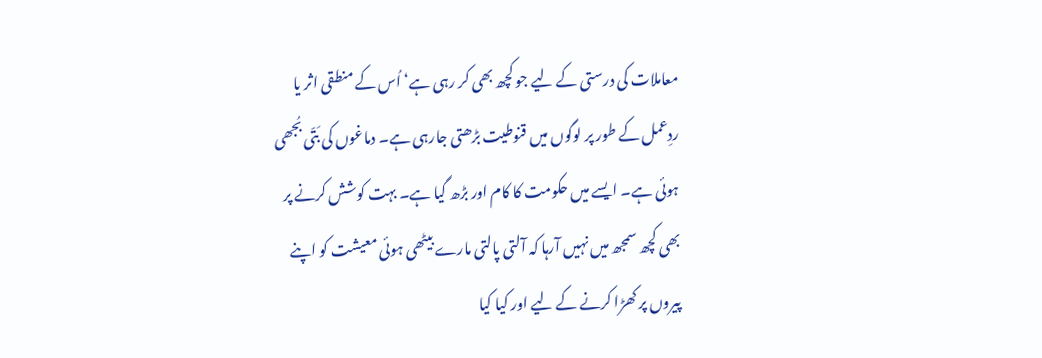معاملات کی درستی کے لیے جو کچھ بھی کر رہی ہے‘ اُس کے منطقی اثر یا ردِعمل کے طور پر لوگوں میں قنوطیت بڑھتی جارہی ہے۔ دماغوں کی بَتّی بُجھی ہوئی ہے۔ ایسے میں حکومت کا کام اور بڑھ گیا ہے۔ بہت کوشش کرنے پر بھی کچھ سمجھ میں نہیں آرہا کہ آلتی پالتی مارے بیٹھی ہوئی معیشت کو اپنے پیروں پر کھڑا کرنے کے لیے اور کیا کیا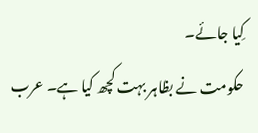کِیا جائے۔
حکومت نے بظاہر بہت کچھ کیا ہے۔ عرب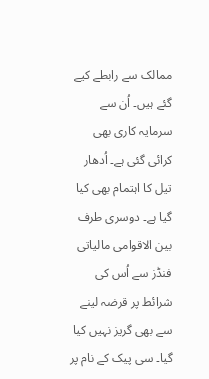ممالک سے رابطے کیے گئے ہیں۔ اُن سے سرمایہ کاری بھی کرائی گئی ہے۔ اُدھار تیل کا اہتمام بھی کیا گیا ہے۔ دوسری طرف بین الاقوامی مالیاتی فنڈز سے اُس کی شرائط پر قرضہ لینے سے بھی گریز نہیں کیا گیا۔ سی پیک کے نام پر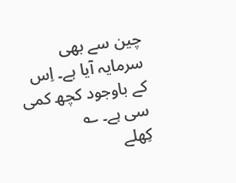چین سے بھی سرمایہ آیا ہے۔ اِس کے باوجود کچھ کمی سی ہے۔ ؎
کِھلے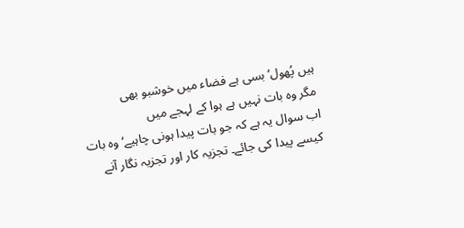ہیں پُھول‘ بسی ہے فضاء میں خوشبو بھی
مگر وہ بات نہیں ہے ہوا کے لہجے میں
اب سوال یہ ہے کہ جو بات پیدا ہونی چاہیے‘ وہ بات کیسے پیدا کی جائے۔ تجزیہ کار اور تجزیہ نگار آنے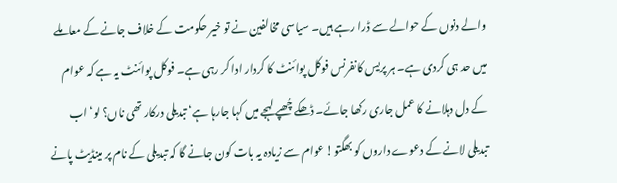والے دنوں کے حوالے سے ڈرا رہے ہیں۔ سیاسی مخالفین نے تو خیر حکومت کے خلاف جانے کے معاملے میں حد ہی کردی ہے۔ ہر پریس کانفرنس فوکل پوائنٹ کا کردار ادا کر رہی ہے۔ فوکل پوائنٹ یہ ہے کہ عوام کے دل دہلانے کا عمل جاری رکھا جائے۔ ڈھکے چُھپے لہجے میں کہا جارہا ہے‘ تبدیلی درکار تھی ناں؟ لو‘ اب تبدیلی لانے کے دعوے داروں کو بھگتو! عوام سے زیادہ یہ بات کون جانے گا کہ تبدیلی کے نام پر مینڈیٹ پانے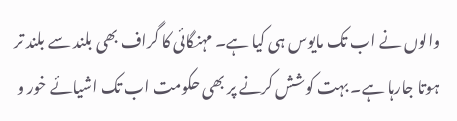والوں نے اب تک مایوس ہی کیا ہے۔ مہنگائی کا گراف بھی بلند سے بلند تر ہوتا جارہا ہے۔ بہت کوشش کرنے پر بھی حکومت اب تک اشیائے خور و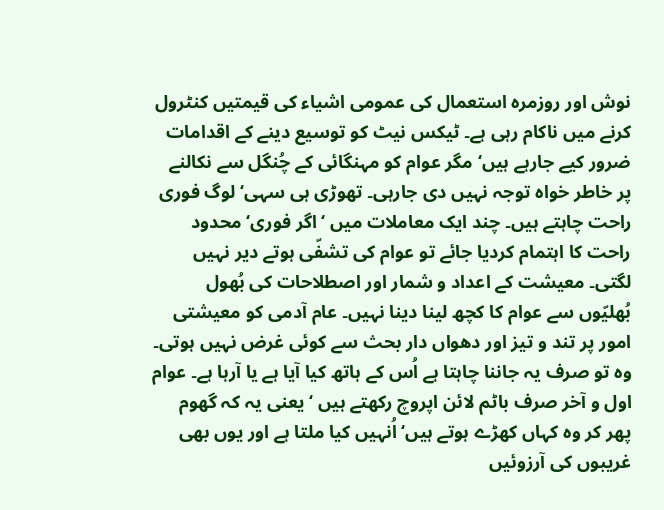نوش اور روزمرہ استعمال کی عمومی اشیاء کی قیمتیں کنٹرول کرنے میں ناکام رہی ہے۔ ٹیکس نیٹ کو توسیع دینے کے اقدامات ضرور کیے جارہے ہیں‘ مگر عوام کو مہنگائی کے چُنگل سے نکالنے پر خاطر خواہ توجہ نہیں دی جارہی۔ تھوڑی ہی سہی‘ لوگ فوری راحت چاہتے ہیں۔ چند ایک معاملات میں ‘اگر فوری‘ محدود راحت کا اہتمام کردیا جائے تو عوام کی تشفّی ہوتے دیر نہیں لگتی۔ معیشت کے اعداد و شمار اور اصطلاحات کی بُھول بُھلیّوں سے عوام کا کچھ لینا دینا نہیں۔ عام آدمی کو معیشتی امور پر تند و تیز اور دھواں دار بحث سے کوئی غرض نہیں ہوتی۔ وہ تو صرف یہ جاننا چاہتا ہے اُس کے ہاتھ کیا آیا ہے یا آرہا ہے۔ عوام اول و آخر صرف باٹم لائن اپروچ رکھتے ہیں ‘یعنی یہ کہ گھوم پھر کر وہ کہاں کھڑے ہوتے ہیں‘ اُنہیں کیا ملتا ہے اور یوں بھی غریبوں کی آرزوئیں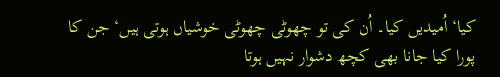کیا‘ اُمیدیں کیا۔ اُن کی تو چھوٹی چھوٹی خوشیاں ہوتی ہیں‘ جن کا پورا کیا جانا بھی کچھ دشوار نہیں ہوتا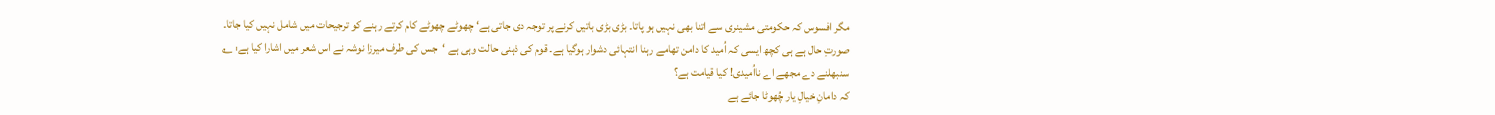مگر افسوس کہ حکومتی مشینری سے اتنا بھی نہیں ہو پاتا۔ بڑی بڑی باتیں کرنے پر توجہ دی جاتی ہے‘ چھوٹے چھوٹے کام کرتے رہنے کو ترجیحات میں شامل نہیں کیا جاتا۔
صورتِ حال ہے ہی کچھ ایسی کہ اُمید کا دامن تھامے رہنا انتہائی دشوار ہوگیا ہے۔ قوم کی ذہنی حالت وہی ہے ‘جس کی طرف میرزا نوشہ نے اس شعر میں اشارا کیا ہے: ؎
سنبھلنے دے مجھے اے نااُمیدی! کیا قیامت ہے؟
کہ دامانِ خیالِ یار چُھوٹا جائے ہے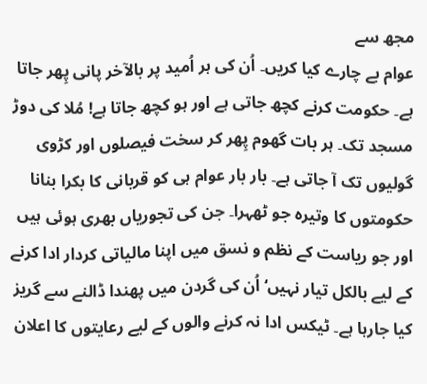مجھ سے
عوام بے چارے کیا کریں۔ اُن کی ہر اُمید پر بالآخر پانی پِھر جاتا ہے۔ حکومت کرنے کچھ جاتی ہے اور ہو کچھ جاتا ہے! مُلا کی دوڑ مسجد تک۔ ہر بات گھوم پِھر کر سخت فیصلوں اور کڑوی گولیوں تک آ جاتی ہے۔ بار بار عوام ہی کو قربانی کا بکرا بنانا حکومتوں کا وتیرہ جو ٹھہرا۔ جن کی تجوریاں بھری ہوئی ہیں اور جو ریاست کے نظم و نسق میں اپنا مالیاتی کردار ادا کرنے کے لیے بالکل تیار نہیں‘ اُن کی گردن میں پھندا ڈالنے سے گریز کیا جارہا ہے۔ ٹیکس ادا نہ کرنے والوں کے لیے رعایتوں کا اعلان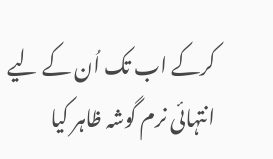کرکے اب تک اُن کے لیے انتہائی نرم گوشہ ظاہر کیا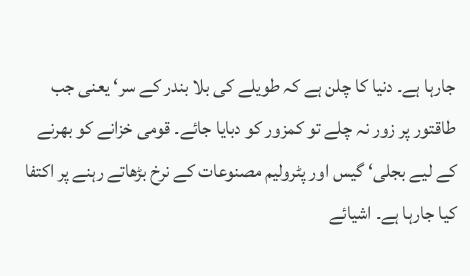جارہا ہے۔ دنیا کا چلن ہے کہ طویلے کی بلا بندر کے سر‘ یعنی جب طاقتور پر زور نہ چلے تو کمزور کو دبایا جائے۔ قومی خزانے کو بھرنے کے لیے بجلی‘ گیس اور پٹرولیم مصنوعات کے نرخ بڑھاتے رہنے پر اکتفا کیا جارہا ہے۔ اشیائے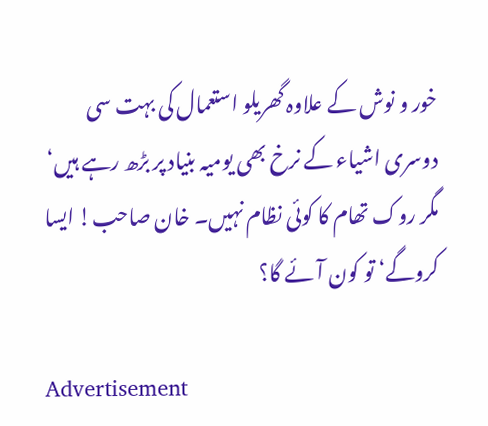خور و نوش کے علاوہ گھریلو استعمال کی بہت سی دوسری اشیاء کے نرخ بھی یومیہ بنیاد پر بڑھ رہے ہیں‘ مگر روک تھام کا کوئی نظام نہیں۔ خان صاحب! ایسا کروگے‘ تو کون آئے گا؟

Advertisement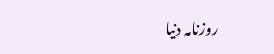روزنامہ دنیا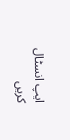ایپ انسٹال کریں